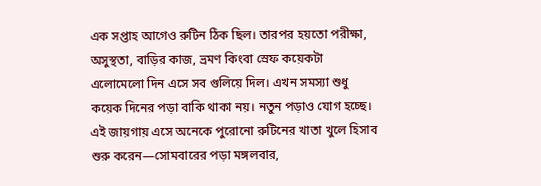এক সপ্তাহ আগেও রুটিন ঠিক ছিল। তারপর হয়তো পরীক্ষা, অসুস্থতা, বাড়ির কাজ, ভ্রমণ কিংবা স্রেফ কয়েকটা এলোমেলো দিন এসে সব গুলিয়ে দিল। এখন সমস্যা শুধু কয়েক দিনের পড়া বাকি থাকা নয়। নতুন পড়াও যোগ হচ্ছে।
এই জায়গায় এসে অনেকে পুরোনো রুটিনের খাতা খুলে হিসাব শুরু করেন—সোমবারের পড়া মঙ্গলবার,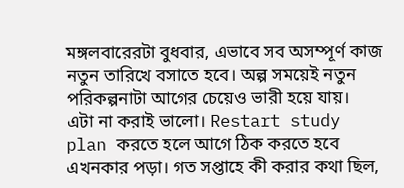মঙ্গলবারেরটা বুধবার, এভাবে সব অসম্পূর্ণ কাজ নতুন তারিখে বসাতে হবে। অল্প সময়েই নতুন পরিকল্পনাটা আগের চেয়েও ভারী হয়ে যায়।
এটা না করাই ভালো। Restart study plan করতে হলে আগে ঠিক করতে হবে এখনকার পড়া। গত সপ্তাহে কী করার কথা ছিল,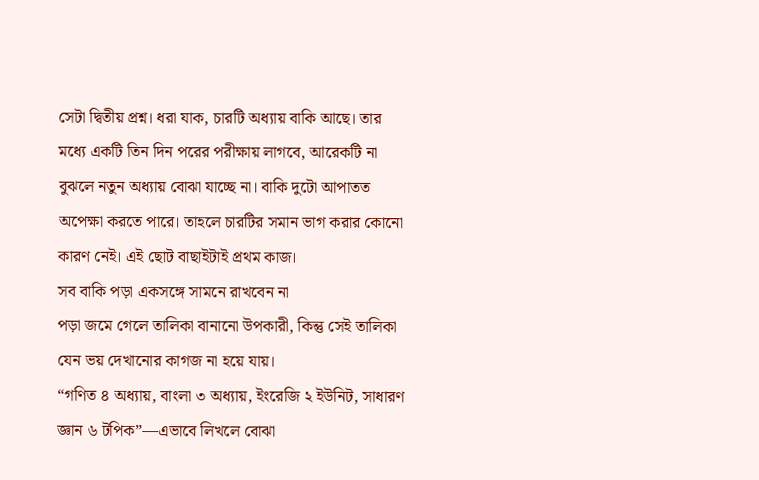সেটা দ্বিতীয় প্রশ্ন। ধরা যাক, চারটি অধ্যায় বাকি আছে। তার মধ্যে একটি তিন দিন পরের পরীক্ষায় লাগবে, আরেকটি না বুঝলে নতুন অধ্যায় বোঝা যাচ্ছে না। বাকি দুটো আপাতত অপেক্ষা করতে পারে। তাহলে চারটির সমান ভাগ করার কোনো কারণ নেই। এই ছোট বাছাইটাই প্রথম কাজ।
সব বাকি পড়া একসঙ্গে সামনে রাখবেন না
পড়া জমে গেলে তালিকা বানানো উপকারী, কিন্তু সেই তালিকা যেন ভয় দেখানোর কাগজ না হয়ে যায়।
“গণিত ৪ অধ্যায়, বাংলা ৩ অধ্যায়, ইংরেজি ২ ইউনিট, সাধারণ জ্ঞান ৬ টপিক”—এভাবে লিখলে বোঝা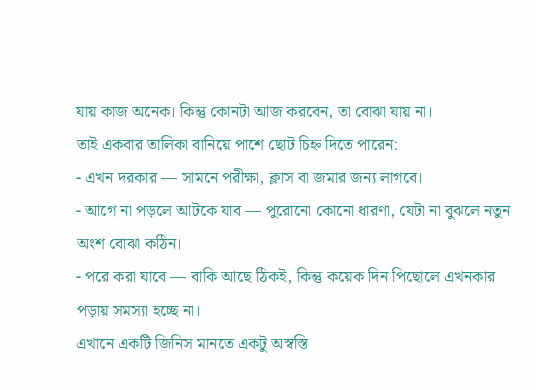যায় কাজ অনেক। কিন্তু কোনটা আজ করবেন, তা বোঝা যায় না।
তাই একবার তালিকা বানিয়ে পাশে ছোট চিহ্ন দিতে পারেন:
- এখন দরকার — সামনে পরীক্ষা, ক্লাস বা জমার জন্য লাগবে।
- আগে না পড়লে আটকে যাব — পুরোনো কোনো ধারণা, যেটা না বুঝলে নতুন অংশ বোঝা কঠিন।
- পরে করা যাবে — বাকি আছে ঠিকই, কিন্তু কয়েক দিন পিছোলে এখনকার পড়ায় সমস্যা হচ্ছে না।
এখানে একটি জিনিস মানতে একটু অস্বস্তি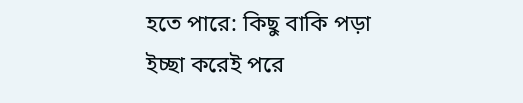হতে পারে: কিছু বাকি পড়া ইচ্ছা করেই পরে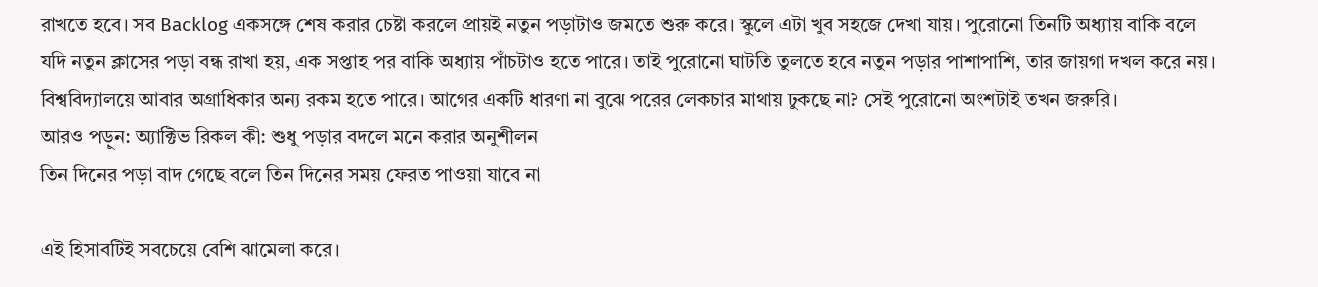রাখতে হবে। সব Backlog একসঙ্গে শেষ করার চেষ্টা করলে প্রায়ই নতুন পড়াটাও জমতে শুরু করে। স্কুলে এটা খুব সহজে দেখা যায়। পুরোনো তিনটি অধ্যায় বাকি বলে যদি নতুন ক্লাসের পড়া বন্ধ রাখা হয়, এক সপ্তাহ পর বাকি অধ্যায় পাঁচটাও হতে পারে। তাই পুরোনো ঘাটতি তুলতে হবে নতুন পড়ার পাশাপাশি, তার জায়গা দখল করে নয়।
বিশ্ববিদ্যালয়ে আবার অগ্রাধিকার অন্য রকম হতে পারে। আগের একটি ধারণা না বুঝে পরের লেকচার মাথায় ঢুকছে না? সেই পুরোনো অংশটাই তখন জরুরি।
আরও পড়ুন: অ্যাক্টিভ রিকল কী: শুধু পড়ার বদলে মনে করার অনুশীলন
তিন দিনের পড়া বাদ গেছে বলে তিন দিনের সময় ফেরত পাওয়া যাবে না

এই হিসাবটিই সবচেয়ে বেশি ঝামেলা করে।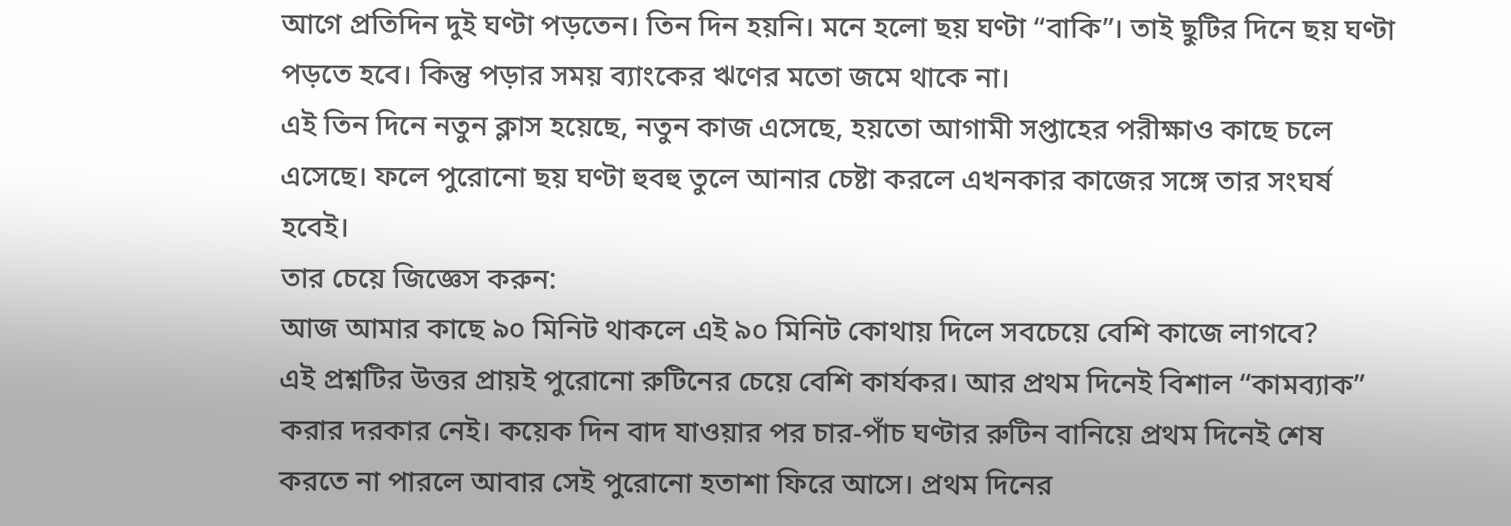আগে প্রতিদিন দুই ঘণ্টা পড়তেন। তিন দিন হয়নি। মনে হলো ছয় ঘণ্টা “বাকি”। তাই ছুটির দিনে ছয় ঘণ্টা পড়তে হবে। কিন্তু পড়ার সময় ব্যাংকের ঋণের মতো জমে থাকে না।
এই তিন দিনে নতুন ক্লাস হয়েছে, নতুন কাজ এসেছে, হয়তো আগামী সপ্তাহের পরীক্ষাও কাছে চলে এসেছে। ফলে পুরোনো ছয় ঘণ্টা হুবহু তুলে আনার চেষ্টা করলে এখনকার কাজের সঙ্গে তার সংঘর্ষ হবেই।
তার চেয়ে জিজ্ঞেস করুন:
আজ আমার কাছে ৯০ মিনিট থাকলে এই ৯০ মিনিট কোথায় দিলে সবচেয়ে বেশি কাজে লাগবে?
এই প্রশ্নটির উত্তর প্রায়ই পুরোনো রুটিনের চেয়ে বেশি কার্যকর। আর প্রথম দিনেই বিশাল “কামব্যাক” করার দরকার নেই। কয়েক দিন বাদ যাওয়ার পর চার-পাঁচ ঘণ্টার রুটিন বানিয়ে প্রথম দিনেই শেষ করতে না পারলে আবার সেই পুরোনো হতাশা ফিরে আসে। প্রথম দিনের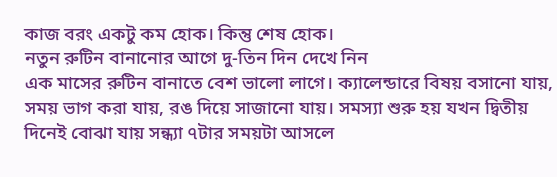কাজ বরং একটু কম হোক। কিন্তু শেষ হোক।
নতুন রুটিন বানানোর আগে দু-তিন দিন দেখে নিন
এক মাসের রুটিন বানাতে বেশ ভালো লাগে। ক্যালেন্ডারে বিষয় বসানো যায়, সময় ভাগ করা যায়, রঙ দিয়ে সাজানো যায়। সমস্যা শুরু হয় যখন দ্বিতীয় দিনেই বোঝা যায় সন্ধ্যা ৭টার সময়টা আসলে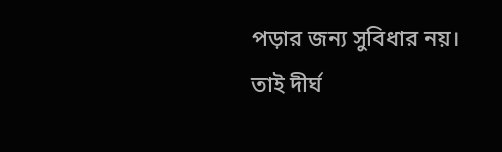পড়ার জন্য সুবিধার নয়।
তাই দীর্ঘ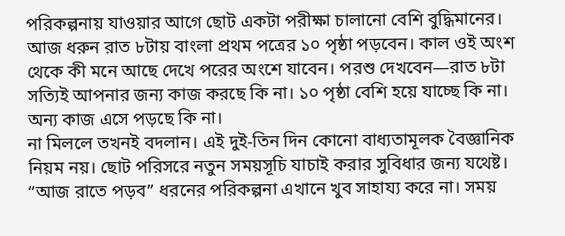পরিকল্পনায় যাওয়ার আগে ছোট একটা পরীক্ষা চালানো বেশি বুদ্ধিমানের। আজ ধরুন রাত ৮টায় বাংলা প্রথম পত্রের ১০ পৃষ্ঠা পড়বেন। কাল ওই অংশ থেকে কী মনে আছে দেখে পরের অংশে যাবেন। পরশু দেখবেন—রাত ৮টা সত্যিই আপনার জন্য কাজ করছে কি না। ১০ পৃষ্ঠা বেশি হয়ে যাচ্ছে কি না। অন্য কাজ এসে পড়ছে কি না।
না মিললে তখনই বদলান। এই দুই-তিন দিন কোনো বাধ্যতামূলক বৈজ্ঞানিক নিয়ম নয়। ছোট পরিসরে নতুন সময়সূচি যাচাই করার সুবিধার জন্য যথেষ্ট।
“আজ রাতে পড়ব” ধরনের পরিকল্পনা এখানে খুব সাহায্য করে না। সময়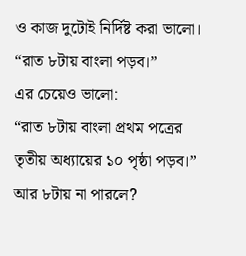ও কাজ দুটোই নির্দিষ্ট করা ভালো।
“রাত ৮টায় বাংলা পড়ব।”
এর চেয়েও ভালো:
“রাত ৮টায় বাংলা প্রথম পত্রের তৃতীয় অধ্যায়ের ১০ পৃষ্ঠা পড়ব।”
আর ৮টায় না পারলে?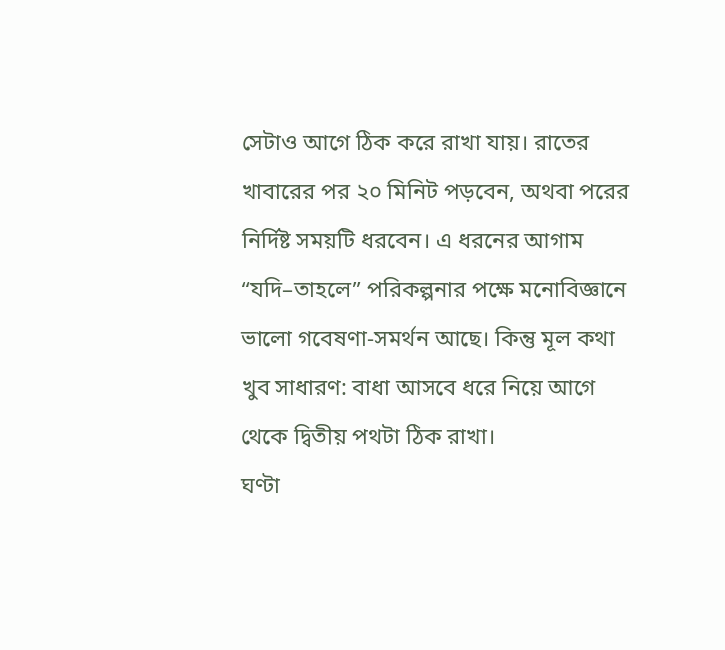সেটাও আগে ঠিক করে রাখা যায়। রাতের খাবারের পর ২০ মিনিট পড়বেন, অথবা পরের নির্দিষ্ট সময়টি ধরবেন। এ ধরনের আগাম “যদি–তাহলে” পরিকল্পনার পক্ষে মনোবিজ্ঞানে ভালো গবেষণা-সমর্থন আছে। কিন্তু মূল কথা খুব সাধারণ: বাধা আসবে ধরে নিয়ে আগে থেকে দ্বিতীয় পথটা ঠিক রাখা।
ঘণ্টা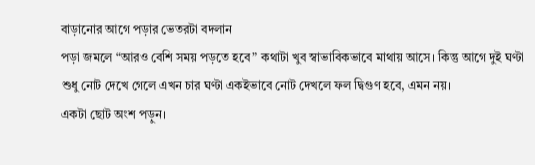বাড়ানোর আগে পড়ার ভেতরটা বদলান
পড়া জমলে “আরও বেশি সময় পড়তে হবে” কথাটা খুব স্বাভাবিকভাবে মাথায় আসে। কিন্তু আগে দুই ঘণ্টা শুধু নোট দেখে গেলে এখন চার ঘণ্টা একইভাবে নোট দেখলে ফল দ্বিগুণ হবে, এমন নয়।
একটা ছোট অংশ পড়ুন।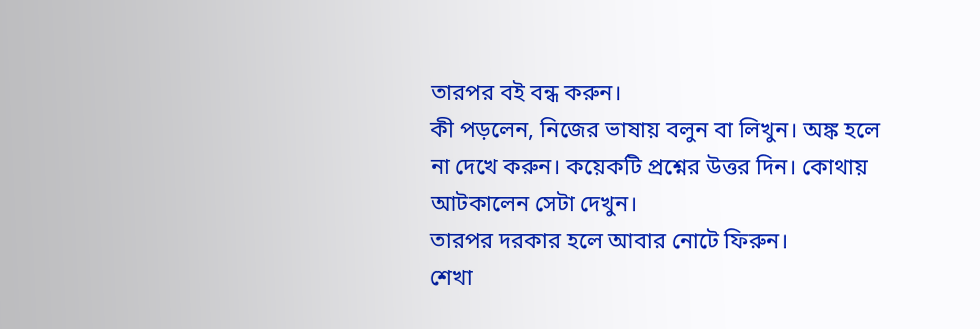তারপর বই বন্ধ করুন।
কী পড়লেন, নিজের ভাষায় বলুন বা লিখুন। অঙ্ক হলে না দেখে করুন। কয়েকটি প্রশ্নের উত্তর দিন। কোথায় আটকালেন সেটা দেখুন।
তারপর দরকার হলে আবার নোটে ফিরুন।
শেখা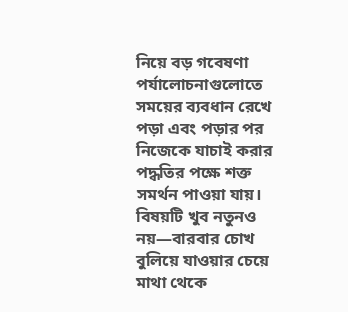নিয়ে বড় গবেষণা পর্যালোচনাগুলোতে সময়ের ব্যবধান রেখে পড়া এবং পড়ার পর নিজেকে যাচাই করার পদ্ধতির পক্ষে শক্ত সমর্থন পাওয়া যায়। বিষয়টি খুব নতুনও নয়—বারবার চোখ বুলিয়ে যাওয়ার চেয়ে মাথা থেকে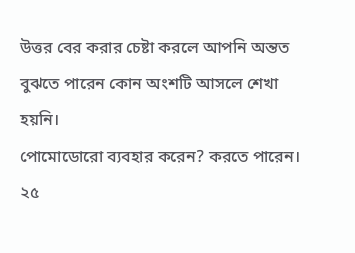উত্তর বের করার চেষ্টা করলে আপনি অন্তত বুঝতে পারেন কোন অংশটি আসলে শেখা হয়নি।
পোমোডোরো ব্যবহার করেন? করতে পারেন।
২৫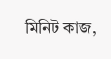মিনিট কাজ,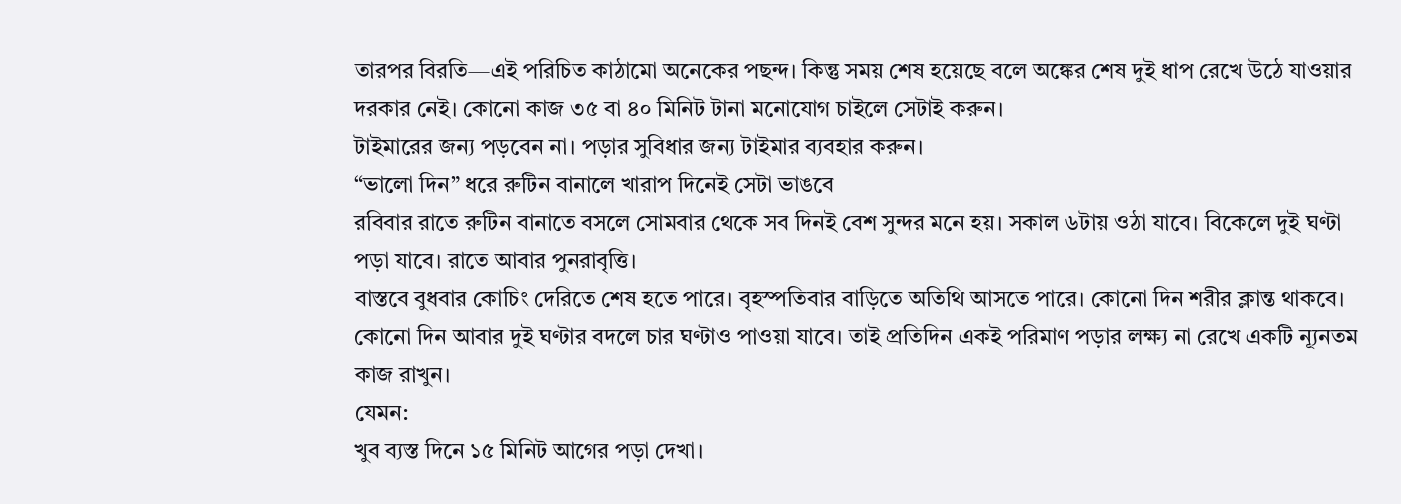তারপর বিরতি—এই পরিচিত কাঠামো অনেকের পছন্দ। কিন্তু সময় শেষ হয়েছে বলে অঙ্কের শেষ দুই ধাপ রেখে উঠে যাওয়ার দরকার নেই। কোনো কাজ ৩৫ বা ৪০ মিনিট টানা মনোযোগ চাইলে সেটাই করুন।
টাইমারের জন্য পড়বেন না। পড়ার সুবিধার জন্য টাইমার ব্যবহার করুন।
“ভালো দিন” ধরে রুটিন বানালে খারাপ দিনেই সেটা ভাঙবে
রবিবার রাতে রুটিন বানাতে বসলে সোমবার থেকে সব দিনই বেশ সুন্দর মনে হয়। সকাল ৬টায় ওঠা যাবে। বিকেলে দুই ঘণ্টা পড়া যাবে। রাতে আবার পুনরাবৃত্তি।
বাস্তবে বুধবার কোচিং দেরিতে শেষ হতে পারে। বৃহস্পতিবার বাড়িতে অতিথি আসতে পারে। কোনো দিন শরীর ক্লান্ত থাকবে। কোনো দিন আবার দুই ঘণ্টার বদলে চার ঘণ্টাও পাওয়া যাবে। তাই প্রতিদিন একই পরিমাণ পড়ার লক্ষ্য না রেখে একটি ন্যূনতম কাজ রাখুন।
যেমন:
খুব ব্যস্ত দিনে ১৫ মিনিট আগের পড়া দেখা।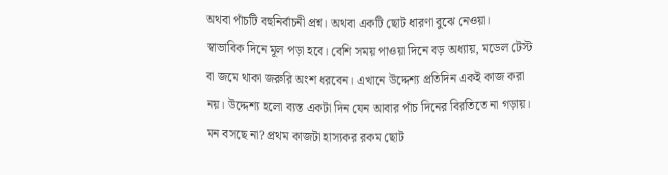অথবা পাঁচটি বহুনির্বাচনী প্রশ্ন। অথবা একটি ছোট ধারণা বুঝে নেওয়া।
স্বাভাবিক দিনে মূল পড়া হবে। বেশি সময় পাওয়া দিনে বড় অধ্যায়, মডেল টেস্ট বা জমে থাকা জরুরি অংশ ধরবেন। এখানে উদ্দেশ্য প্রতিদিন একই কাজ করা নয়। উদ্দেশ্য হলো ব্যস্ত একটা দিন যেন আবার পাঁচ দিনের বিরতিতে না গড়ায়।
মন বসছে না? প্রথম কাজটা হাস্যকর রকম ছোট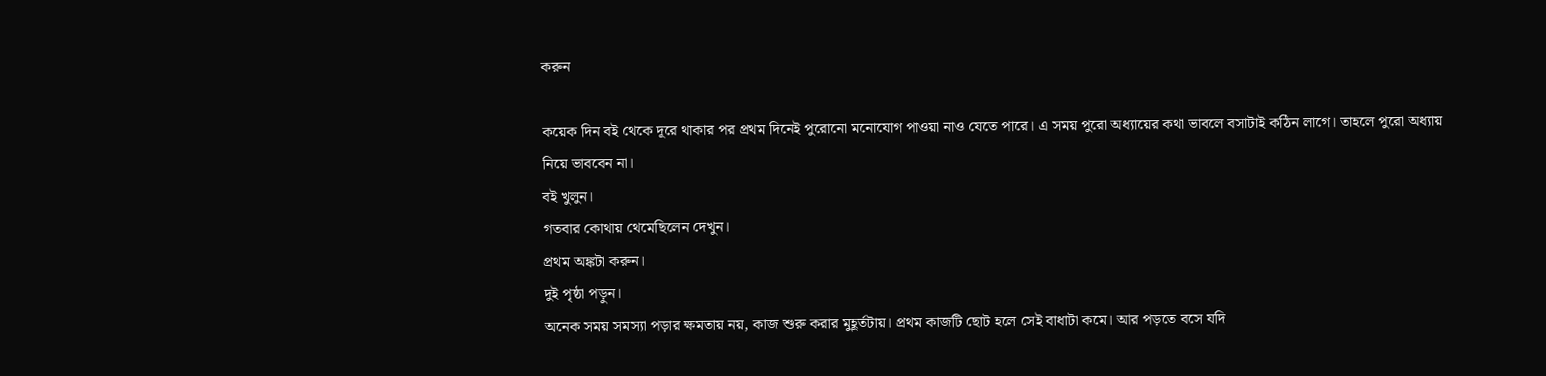করুন

কয়েক দিন বই থেকে দূরে থাকার পর প্রথম দিনেই পুরোনো মনোযোগ পাওয়া নাও যেতে পারে। এ সময় পুরো অধ্যায়ের কথা ভাবলে বসাটাই কঠিন লাগে। তাহলে পুরো অধ্যায় নিয়ে ভাববেন না।
বই খুলুন।
গতবার কোথায় থেমেছিলেন দেখুন।
প্রথম অঙ্কটা করুন।
দুই পৃষ্ঠা পড়ুন।
অনেক সময় সমস্যা পড়ার ক্ষমতায় নয়, কাজ শুরু করার মুহূর্তটায়। প্রথম কাজটি ছোট হলে সেই বাধাটা কমে। আর পড়তে বসে যদি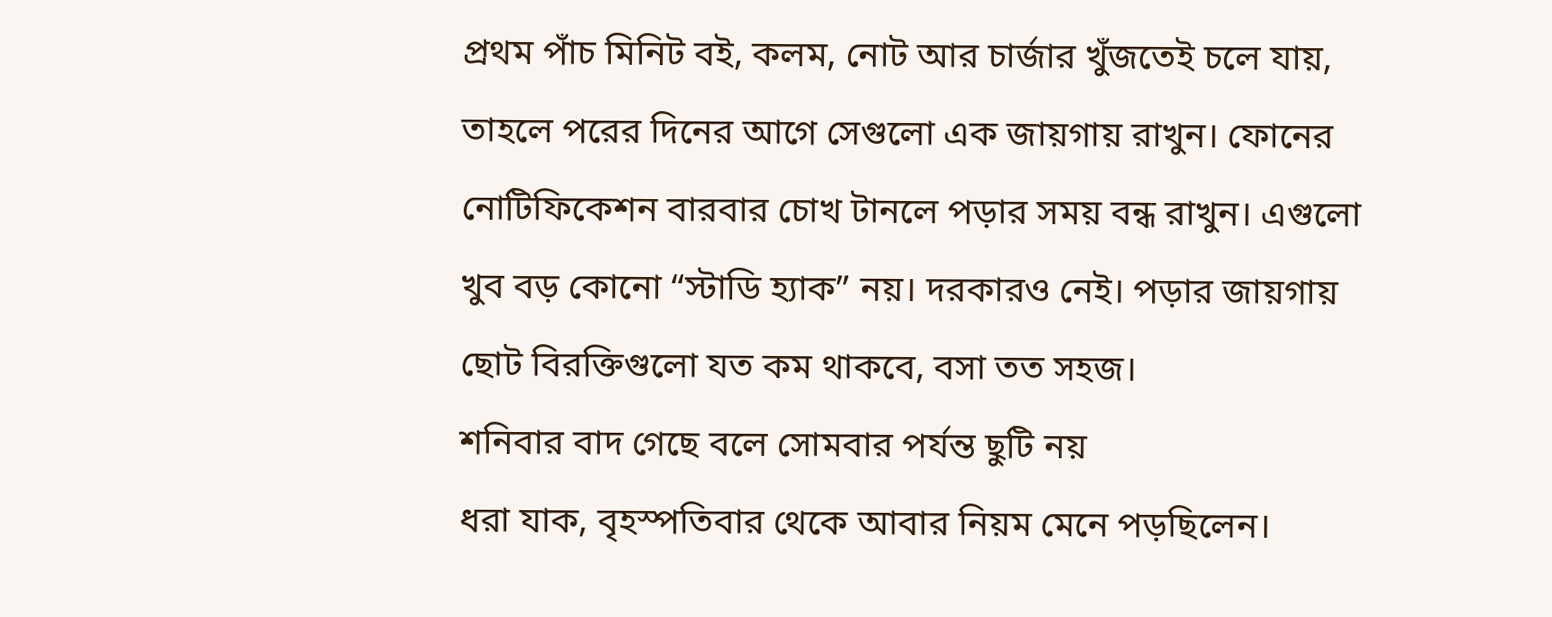প্রথম পাঁচ মিনিট বই, কলম, নোট আর চার্জার খুঁজতেই চলে যায়, তাহলে পরের দিনের আগে সেগুলো এক জায়গায় রাখুন। ফোনের নোটিফিকেশন বারবার চোখ টানলে পড়ার সময় বন্ধ রাখুন। এগুলো খুব বড় কোনো “স্টাডি হ্যাক” নয়। দরকারও নেই। পড়ার জায়গায় ছোট বিরক্তিগুলো যত কম থাকবে, বসা তত সহজ।
শনিবার বাদ গেছে বলে সোমবার পর্যন্ত ছুটি নয়
ধরা যাক, বৃহস্পতিবার থেকে আবার নিয়ম মেনে পড়ছিলেন।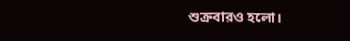শুক্রবারও হলো।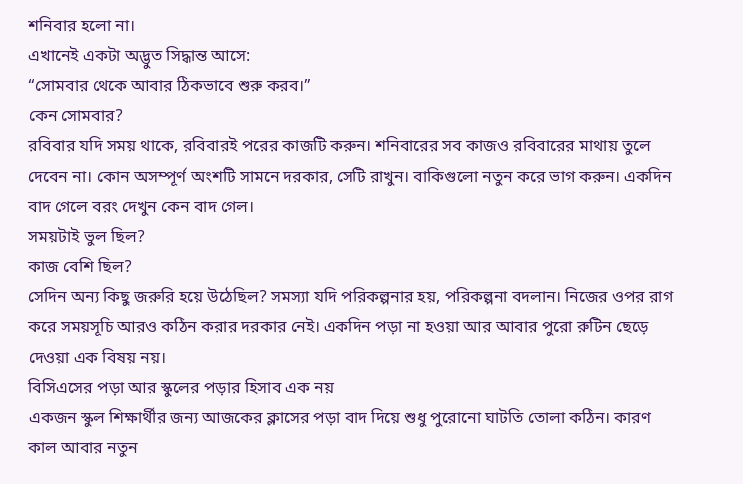শনিবার হলো না।
এখানেই একটা অদ্ভুত সিদ্ধান্ত আসে:
“সোমবার থেকে আবার ঠিকভাবে শুরু করব।”
কেন সোমবার?
রবিবার যদি সময় থাকে, রবিবারই পরের কাজটি করুন। শনিবারের সব কাজও রবিবারের মাথায় তুলে দেবেন না। কোন অসম্পূর্ণ অংশটি সামনে দরকার, সেটি রাখুন। বাকিগুলো নতুন করে ভাগ করুন। একদিন বাদ গেলে বরং দেখুন কেন বাদ গেল।
সময়টাই ভুল ছিল?
কাজ বেশি ছিল?
সেদিন অন্য কিছু জরুরি হয়ে উঠেছিল? সমস্যা যদি পরিকল্পনার হয়, পরিকল্পনা বদলান। নিজের ওপর রাগ করে সময়সূচি আরও কঠিন করার দরকার নেই। একদিন পড়া না হওয়া আর আবার পুরো রুটিন ছেড়ে দেওয়া এক বিষয় নয়।
বিসিএসের পড়া আর স্কুলের পড়ার হিসাব এক নয়
একজন স্কুল শিক্ষার্থীর জন্য আজকের ক্লাসের পড়া বাদ দিয়ে শুধু পুরোনো ঘাটতি তোলা কঠিন। কারণ কাল আবার নতুন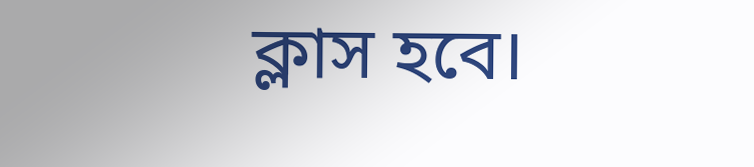ক্লাস হবে।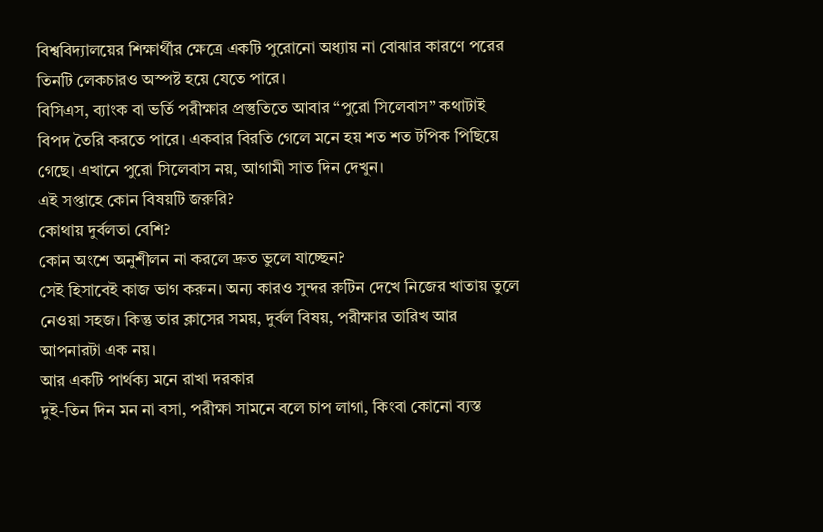বিশ্ববিদ্যালয়ের শিক্ষার্থীর ক্ষেত্রে একটি পুরোনো অধ্যায় না বোঝার কারণে পরের তিনটি লেকচারও অস্পষ্ট হয়ে যেতে পারে।
বিসিএস, ব্যাংক বা ভর্তি পরীক্ষার প্রস্তুতিতে আবার “পুরো সিলেবাস” কথাটাই বিপদ তৈরি করতে পারে। একবার বিরতি গেলে মনে হয় শত শত টপিক পিছিয়ে গেছে। এখানে পুরো সিলেবাস নয়, আগামী সাত দিন দেখুন।
এই সপ্তাহে কোন বিষয়টি জরুরি?
কোথায় দুর্বলতা বেশি?
কোন অংশে অনুশীলন না করলে দ্রুত ভুলে যাচ্ছেন?
সেই হিসাবেই কাজ ভাগ করুন। অন্য কারও সুন্দর রুটিন দেখে নিজের খাতায় তুলে নেওয়া সহজ। কিন্তু তার ক্লাসের সময়, দুর্বল বিষয়, পরীক্ষার তারিখ আর আপনারটা এক নয়।
আর একটি পার্থক্য মনে রাখা দরকার
দুই-তিন দিন মন না বসা, পরীক্ষা সামনে বলে চাপ লাগা, কিংবা কোনো ব্যস্ত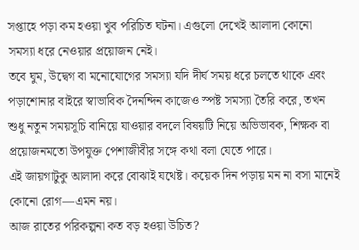সপ্তাহে পড়া কম হওয়া খুব পরিচিত ঘটনা। এগুলো দেখেই আলাদা কোনো সমস্যা ধরে নেওয়ার প্রয়োজন নেই।
তবে ঘুম, উদ্বেগ বা মনোযোগের সমস্যা যদি দীর্ঘ সময় ধরে চলতে থাকে এবং পড়াশোনার বাইরে স্বাভাবিক দৈনন্দিন কাজেও স্পষ্ট সমস্যা তৈরি করে, তখন শুধু নতুন সময়সূচি বানিয়ে যাওয়ার বদলে বিষয়টি নিয়ে অভিভাবক, শিক্ষক বা প্রয়োজনমতো উপযুক্ত পেশাজীবীর সঙ্গে কথা বলা যেতে পারে।
এই জায়গাটুকু আলাদা করে বোঝাই যথেষ্ট। কয়েক দিন পড়ায় মন না বসা মানেই কোনো রোগ—এমন নয়।
আজ রাতের পরিকল্পনা কত বড় হওয়া উচিত?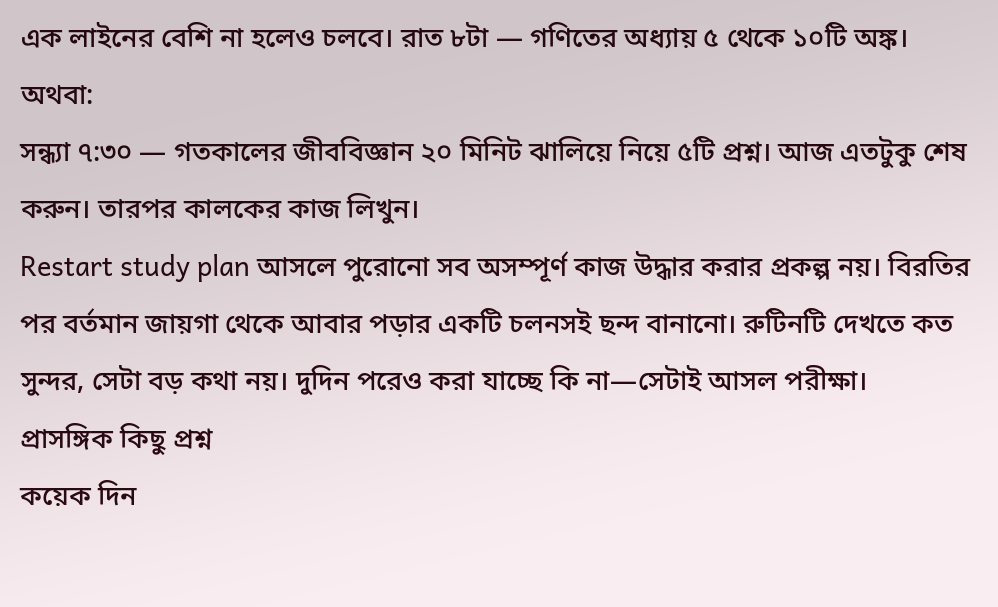এক লাইনের বেশি না হলেও চলবে। রাত ৮টা — গণিতের অধ্যায় ৫ থেকে ১০টি অঙ্ক।
অথবা:
সন্ধ্যা ৭:৩০ — গতকালের জীববিজ্ঞান ২০ মিনিট ঝালিয়ে নিয়ে ৫টি প্রশ্ন। আজ এতটুকু শেষ করুন। তারপর কালকের কাজ লিখুন।
Restart study plan আসলে পুরোনো সব অসম্পূর্ণ কাজ উদ্ধার করার প্রকল্প নয়। বিরতির পর বর্তমান জায়গা থেকে আবার পড়ার একটি চলনসই ছন্দ বানানো। রুটিনটি দেখতে কত সুন্দর, সেটা বড় কথা নয়। দুদিন পরেও করা যাচ্ছে কি না—সেটাই আসল পরীক্ষা।
প্রাসঙ্গিক কিছু প্রশ্ন
কয়েক দিন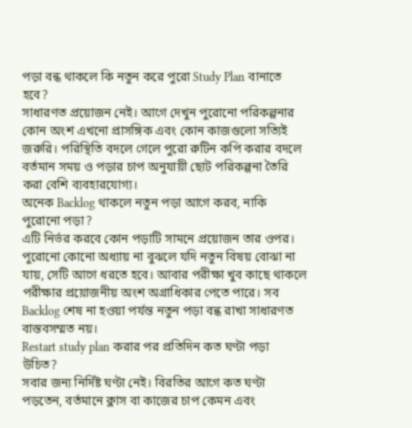পড়া বন্ধ থাকলে কি নতুন করে পুরো Study Plan বানাতে হবে?
সাধারণত প্রয়োজন নেই। আগে দেখুন পুরোনো পরিকল্পনার কোন অংশ এখনো প্রাসঙ্গিক এবং কোন কাজগুলো সত্যিই জরুরি। পরিস্থিতি বদলে গেলে পুরো রুটিন কপি করার বদলে বর্তমান সময় ও পড়ার চাপ অনুযায়ী ছোট পরিকল্পনা তৈরি করা বেশি ব্যবহারযোগ্য।
অনেক Backlog থাকলে নতুন পড়া আগে করব, নাকি পুরোনো পড়া?
এটি নির্ভর করবে কোন পড়াটি সামনে প্রয়োজন তার ওপর। পুরোনো কোনো অধ্যায় না বুঝলে যদি নতুন বিষয় বোঝা না যায়, সেটি আগে ধরতে হবে। আবার পরীক্ষা খুব কাছে থাকলে পরীক্ষার প্রয়োজনীয় অংশ অগ্রাধিকার পেতে পারে। সব Backlog শেষ না হওয়া পর্যন্ত নতুন পড়া বন্ধ রাখা সাধারণত বাস্তবসম্মত নয়।
Restart study plan করার পর প্রতিদিন কত ঘণ্টা পড়া উচিত?
সবার জন্য নির্দিষ্ট ঘণ্টা নেই। বিরতির আগে কত ঘণ্টা পড়তেন, বর্তমানে ক্লাস বা কাজের চাপ কেমন এবং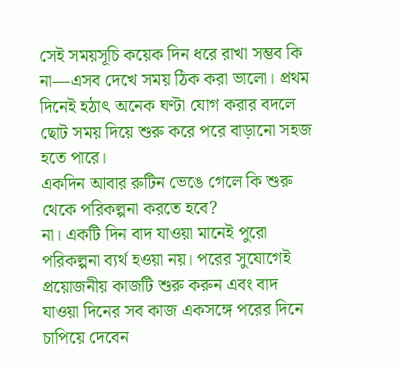সেই সময়সূচি কয়েক দিন ধরে রাখা সম্ভব কি না—এসব দেখে সময় ঠিক করা ভালো। প্রথম দিনেই হঠাৎ অনেক ঘণ্টা যোগ করার বদলে ছোট সময় দিয়ে শুরু করে পরে বাড়ানো সহজ হতে পারে।
একদিন আবার রুটিন ভেঙে গেলে কি শুরু থেকে পরিকল্পনা করতে হবে?
না। একটি দিন বাদ যাওয়া মানেই পুরো পরিকল্পনা ব্যর্থ হওয়া নয়। পরের সুযোগেই প্রয়োজনীয় কাজটি শুরু করুন এবং বাদ যাওয়া দিনের সব কাজ একসঙ্গে পরের দিনে চাপিয়ে দেবেন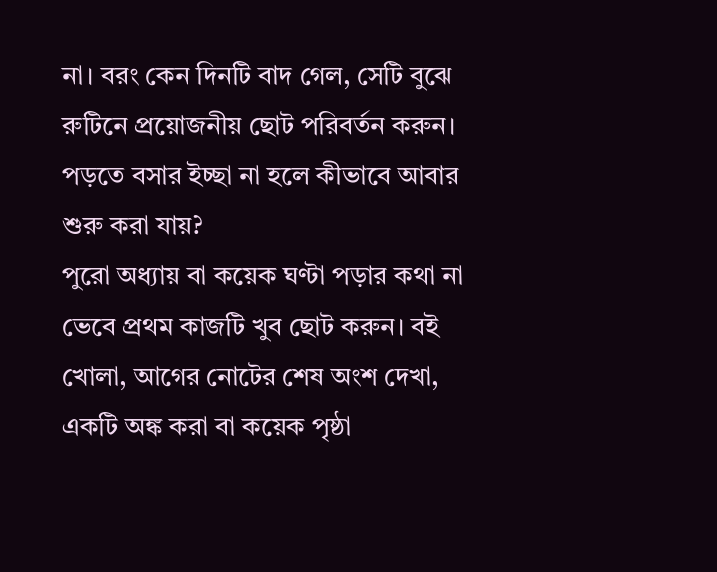না। বরং কেন দিনটি বাদ গেল, সেটি বুঝে রুটিনে প্রয়োজনীয় ছোট পরিবর্তন করুন।
পড়তে বসার ইচ্ছা না হলে কীভাবে আবার শুরু করা যায়?
পুরো অধ্যায় বা কয়েক ঘণ্টা পড়ার কথা না ভেবে প্রথম কাজটি খুব ছোট করুন। বই খোলা, আগের নোটের শেষ অংশ দেখা, একটি অঙ্ক করা বা কয়েক পৃষ্ঠা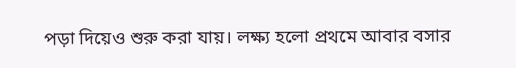পড়া দিয়েও শুরু করা যায়। লক্ষ্য হলো প্রথমে আবার বসার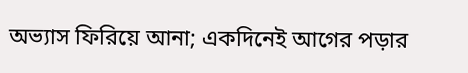অভ্যাস ফিরিয়ে আনা; একদিনেই আগের পড়ার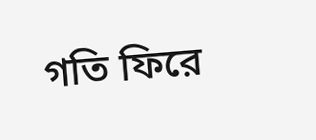গতি ফিরে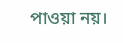পাওয়া নয়।